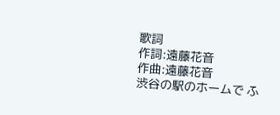歌詞
作詞:遠藤花音
作曲:遠藤花音
渋谷の駅のホームで ふ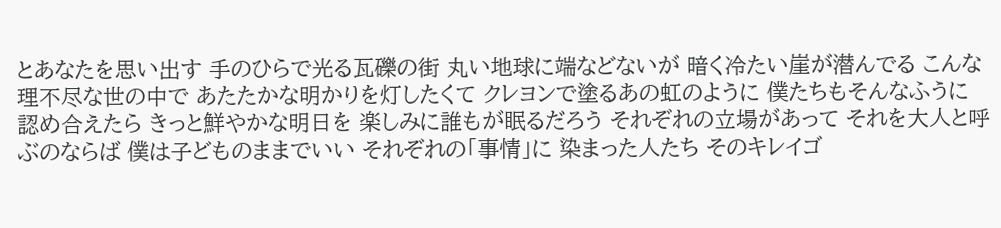とあなたを思い出す 手のひらで光る瓦礫の街 丸い地球に端などないが 暗く冷たい崖が潜んでる こんな理不尽な世の中で あたたかな明かりを灯したくて クレヨンで塗るあの虹のように 僕たちもそんなふうに 認め合えたら きっと鮮やかな明日を 楽しみに誰もが眠るだろう それぞれの立場があって それを大人と呼ぶのならば 僕は子どものままでいい それぞれの「事情」に 染まった人たち そのキレイゴ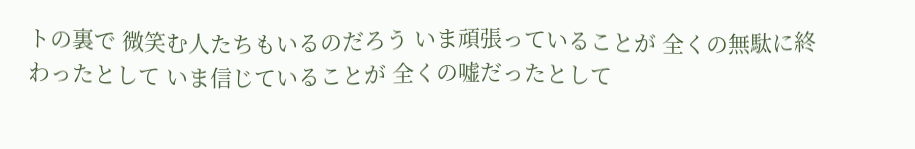トの裏で 微笑む人たちもいるのだろう いま頑張っていることが 全くの無駄に終わったとして いま信じていることが 全くの嘘だったとして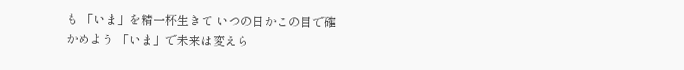も 「いま」を精一杯生きて いつの日かこの目で確かめよう 「いま」で未来は変えら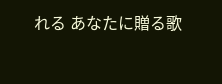れる あなたに贈る歌